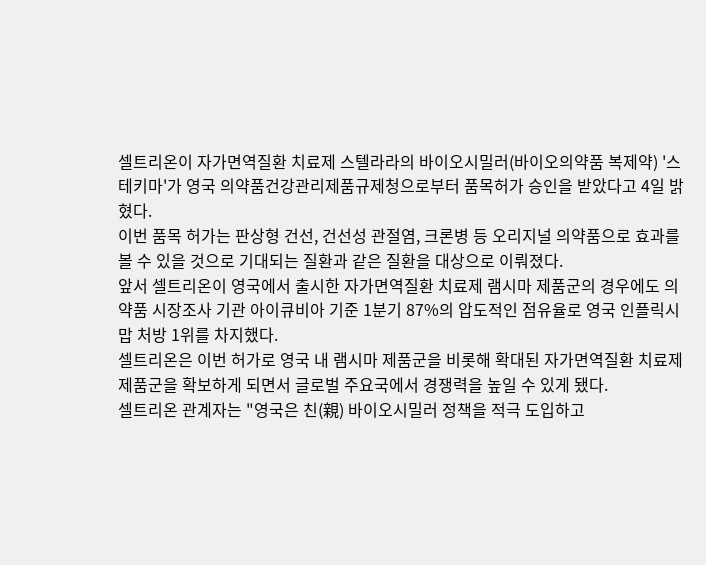셀트리온이 자가면역질환 치료제 스텔라라의 바이오시밀러(바이오의약품 복제약) '스테키마'가 영국 의약품건강관리제품규제청으로부터 품목허가 승인을 받았다고 4일 밝혔다.
이번 품목 허가는 판상형 건선, 건선성 관절염, 크론병 등 오리지널 의약품으로 효과를 볼 수 있을 것으로 기대되는 질환과 같은 질환을 대상으로 이뤄졌다.
앞서 셀트리온이 영국에서 출시한 자가면역질환 치료제 램시마 제품군의 경우에도 의약품 시장조사 기관 아이큐비아 기준 1분기 87%의 압도적인 점유율로 영국 인플릭시맙 처방 1위를 차지했다.
셀트리온은 이번 허가로 영국 내 램시마 제품군을 비롯해 확대된 자가면역질환 치료제 제품군을 확보하게 되면서 글로벌 주요국에서 경쟁력을 높일 수 있게 됐다.
셀트리온 관계자는 "영국은 친(親) 바이오시밀러 정책을 적극 도입하고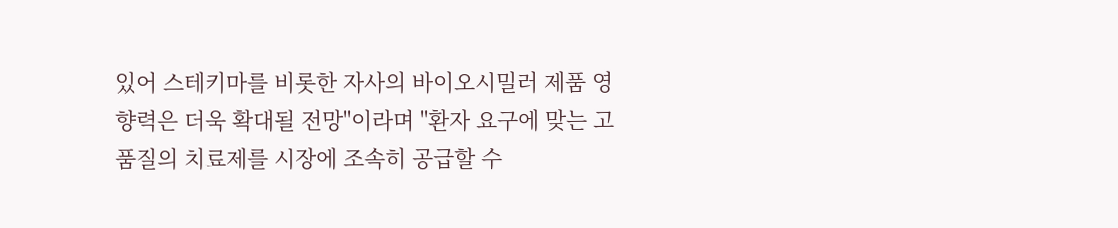있어 스테키마를 비롯한 자사의 바이오시밀러 제품 영향력은 더욱 확대될 전망"이라며 "환자 요구에 맞는 고품질의 치료제를 시장에 조속히 공급할 수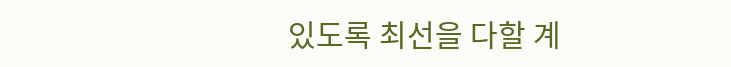있도록 최선을 다할 계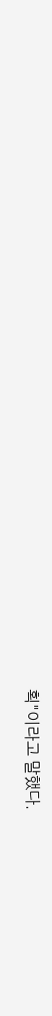획"이라고 말했다.